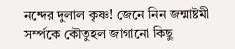নন্দের দুলাল কৃষ্ণ! জেনে নিন জন্মাষ্টমী সর্ম্পকে কৌতুহল জাগানো কিছু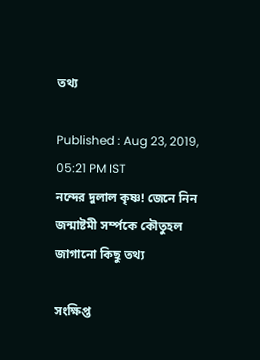তথ্য

Published : Aug 23, 2019, 05:21 PM IST
নন্দের দুলাল কৃষ্ণ! জেনে নিন জন্মাষ্টমী সর্ম্পকে কৌতুহল জাগানো কিছু তথ্য

সংক্ষিপ্ত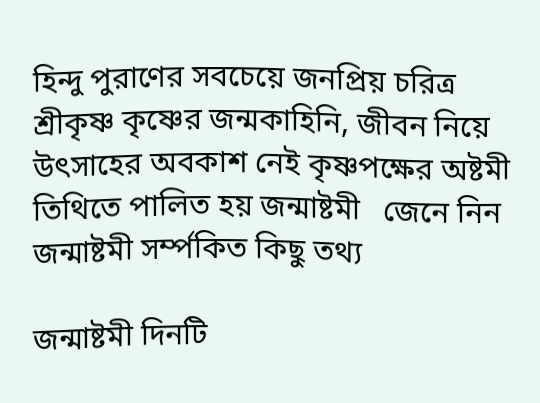হিন্দু পুরাণের সবচেয়ে জনপ্রিয় চরিত্র শ্রীকৃষ্ণ কৃষ্ণের জন্মকাহিনি, জীবন নিয়ে উৎসাহের অবকাশ নেই কৃষ্ণপক্ষের অষ্টমী তিথিতে পালিত হয় জন্মাষ্টমী   জেনে নিন জন্মাষ্টমী সর্ম্পকিত কিছু তথ্য

জন্মাষ্টমী দিনটি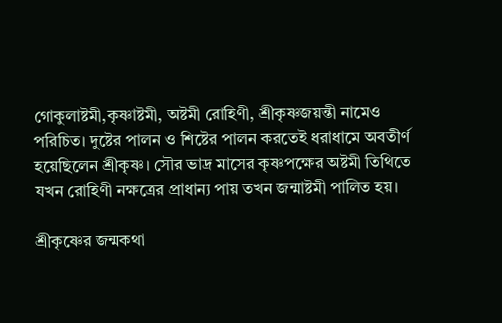গোকুলাষ্টমী,কৃষ্ণাষ্টমী, অষ্টমী রোহিণী, শ্রীকৃষ্ণজয়ন্তী নামেও পরিচিত। দুষ্টের পালন ও শিষ্টের পালন করতেই ধরাধামে অবতীর্ণ হয়েছিলেন শ্রীকৃষ্ণ। সৌর ভাদ্র মাসের কৃষ্ণপক্ষের অষ্টমী তিথিতে যখন রোহিণী নক্ষত্রের প্রাধান্য পায় তখন জন্মাষ্টমী পালিত হয়।

শ্রীকৃষ্ণের জন্মকথা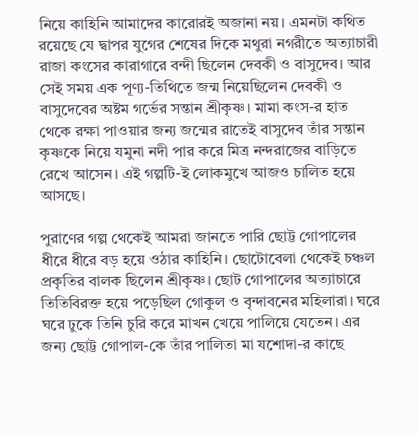নিয়ে কাহিনি আমাদের কারোরই অজানা নয়। এমনটা কথিত রয়েছে যে দ্বাপর যুগের শেষের দিকে মথুরা নগরীতে অত্যাচারী রাজা কংসের কারাগারে বন্দী ছিলেন দেবকী ও বাসুদেব। আর সেই সময় এক পূণ্য-তিথিতে জন্ম নিয়েছিলেন দেবকী ও বাসুদেবের অষ্টম গর্ভের সন্তান শ্রীকৃষ্ণ। মামা কংস-র হাত থেকে রক্ষা পাওয়ার জন্য জন্মের রাতেই বাসুদেব তাঁর সন্তান কৃষ্ণকে নিয়ে যমুনা নদী পার করে মিত্র নন্দরাজের বাড়িতে রেখে আসেন। এই গল্পটি-ই লোকমুখে আজও চালিত হয়ে আসছে।

পুরাণের গল্প থেকেই আমরা জানতে পারি ছোট্ট গোপালের ধীরে ধীরে বড় হয়ে ওঠার কাহিনি। ছোটোবেলা থেকেই চঞ্চল প্রকৃতির বালক ছিলেন শ্রীকৃষ্ণ। ছোট গোপালের অত্যাচারে তিতিবিরক্ত হয়ে পড়েছিল গোকুল ও বৃন্দাবনের মহিলারা। ঘরে ঘরে ঢুকে তিনি চুরি করে মাখন খেয়ে পালিয়ে যেতেন। এর জন্য ছোট্ট গোপাল-কে তাঁর পালিতা মা যশোদা-র কাছে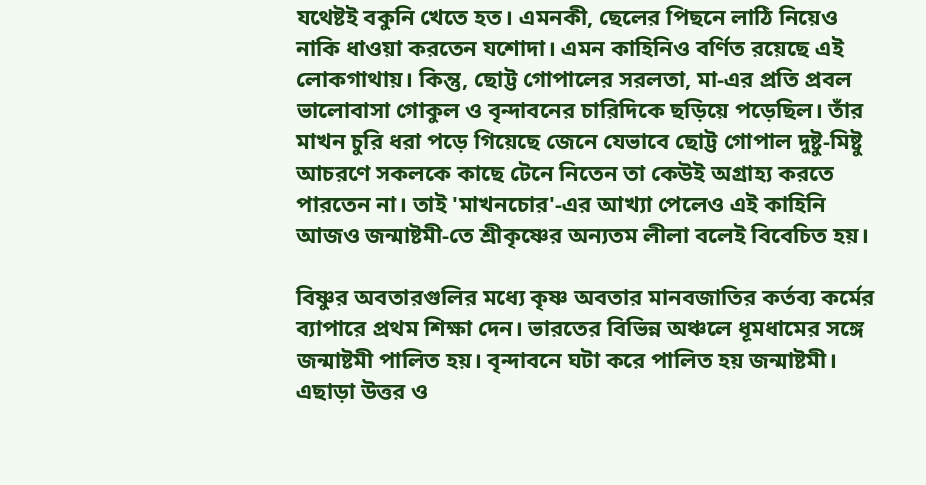যথেষ্টই বকুনি খেতে হত। এমনকী, ছেলের পিছনে লাঠি নিয়েও নাকি ধাওয়া করতেন যশোদা। এমন কাহিনিও বর্ণিত রয়েছে এই লোকগাথায়। কিন্তু, ছোট্ট গোপালের সরলতা, মা-এর প্রতি প্রবল ভালোবাসা গোকুল ও বৃন্দাবনের চারিদিকে ছড়িয়ে পড়েছিল। তাঁর মাখন চুরি ধরা পড়ে গিয়েছে জেনে যেভাবে ছোট্ট গোপাল দুষ্টু-মিষ্টু আচরণে সকলকে কাছে টেনে নিতেন তা কেউই অগ্রাহ্য করতে পারতেন না। তাই 'মাখনচোর'-এর আখ্যা পেলেও এই কাহিনি আজও জন্মাষ্টমী-তে শ্রীকৃষ্ণের অন্যতম লীলা বলেই বিবেচিত হয়।

বিষ্ণুর অবতারগুলির মধ্যে কৃষ্ণ অবতার মানবজাতির কর্তব্য কর্মের ব্যাপারে প্রথম শিক্ষা দেন। ভারতের বিভিন্ন অঞ্চলে ধূমধামের সঙ্গে জন্মাষ্টমী পালিত হয়। বৃন্দাবনে ঘটা করে পালিত হয় জন্মাষ্টমী। এছাড়া উত্তর ও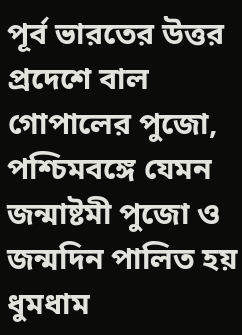পূর্ব ভারতের উত্তর প্রদেশে বাল গোপালের পুজো, পশ্চিমবঙ্গে যেমন জন্মাষ্টমী পুজো ও জন্মদিন পালিত হয় ধুমধাম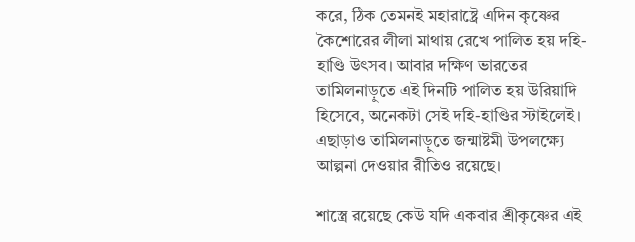করে, ঠিক তেমনই মহারাষ্ট্রে এদিন কৃষ্ণের কৈশোরের লীলা মাথায় রেখে পালিত হয় দহি-হাণ্ডি উৎসব। আবার দক্ষিণ ভারতের তামিলনাড়ুতে এই দিনটি পালিত হয় উরিয়াদি হিসেবে, অনেকটা সেই দহি-হাণ্ডির স্টাইলেই। এছাড়াও তামিলনাড়ুতে জন্মাষ্টমী উপলক্ষ্যে আল্পনা দেওয়ার রীতিও রয়েছে।

শাস্ত্রে রয়েছে কেউ যদি একবার শ্রীকৃষ্ণের এই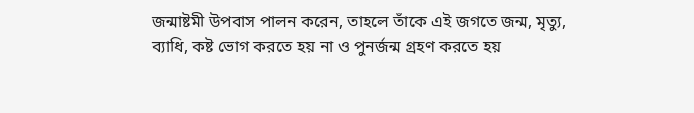জন্মাষ্টমী উপবাস পালন করেন, তাহলে তাঁকে এই জগতে জন্ম, মৃত্যু, ব্যাধি, কষ্ট ভোগ করতে হয় না ও পুনর্জন্ম গ্রহণ করতে হয়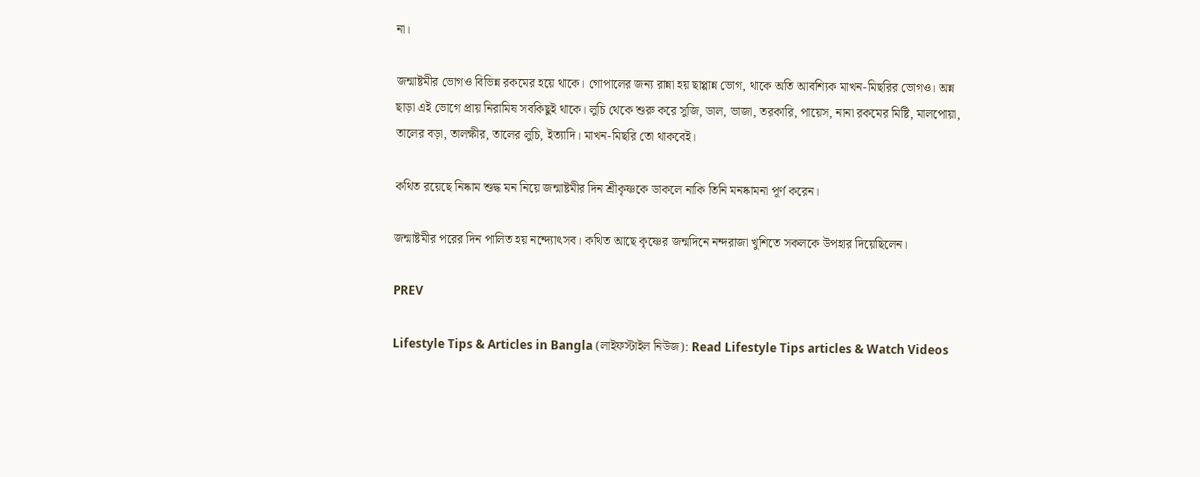না।

জন্মাষ্টমীর ভোগও বিভিন্ন রকমের হয়ে থাকে। গোপালের জন্য রান্না হয় ছাপ্পান্ন ভোগ, থাকে অতি আবশ্যিক মাখন-মিছরির ভোগও। অন্ন ছাড়া এই ভোগে প্রায় নিরামিষ সবকিছুই থাকে। লুচি থেকে শুরু করে সুজি, ডাল, ভাজা, তরকারি, পায়েস, নানা রকমের মিষ্টি, মালপোয়া, তালের বড়া, তালক্ষীর, তালের লুচি, ইত্যাদি। মাখন-মিছরি তো থাকবেই।

কথিত রয়েছে নিষ্কাম শুদ্ধ মন নিয়ে জন্মাষ্টমীর দিন শ্রীকৃষ্ণকে ডাকলে নাকি তিনি মনষ্কামনা পূর্ণ করেন।

জন্মাষ্টমীর পরের দিন পালিত হয় নন্দ্যোৎসব। কথিত আছে কৃষ্ণের জন্মদিনে নন্দরাজা খুশিতে সকলকে উপহার দিয়েছিলেন।

PREV

Lifestyle Tips & Articles in Bangla (লাইফস্টাইল নিউজ): Read Lifestyle Tips articles & Watch Videos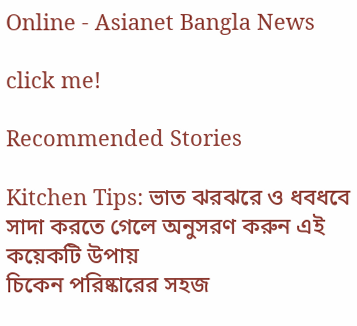Online - Asianet Bangla News

click me!

Recommended Stories

Kitchen Tips: ভাত ঝরঝরে ও ধবধবে সাদা করতে গেলে অনুসরণ করুন এই কয়েকটি উপায়
চিকেন পরিষ্কারের সহজ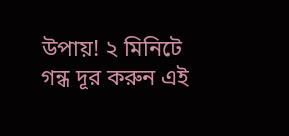উপায়! ২ মিনিটে গন্ধ দূর করুন এই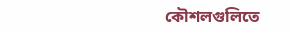কৌশলগুলিতে